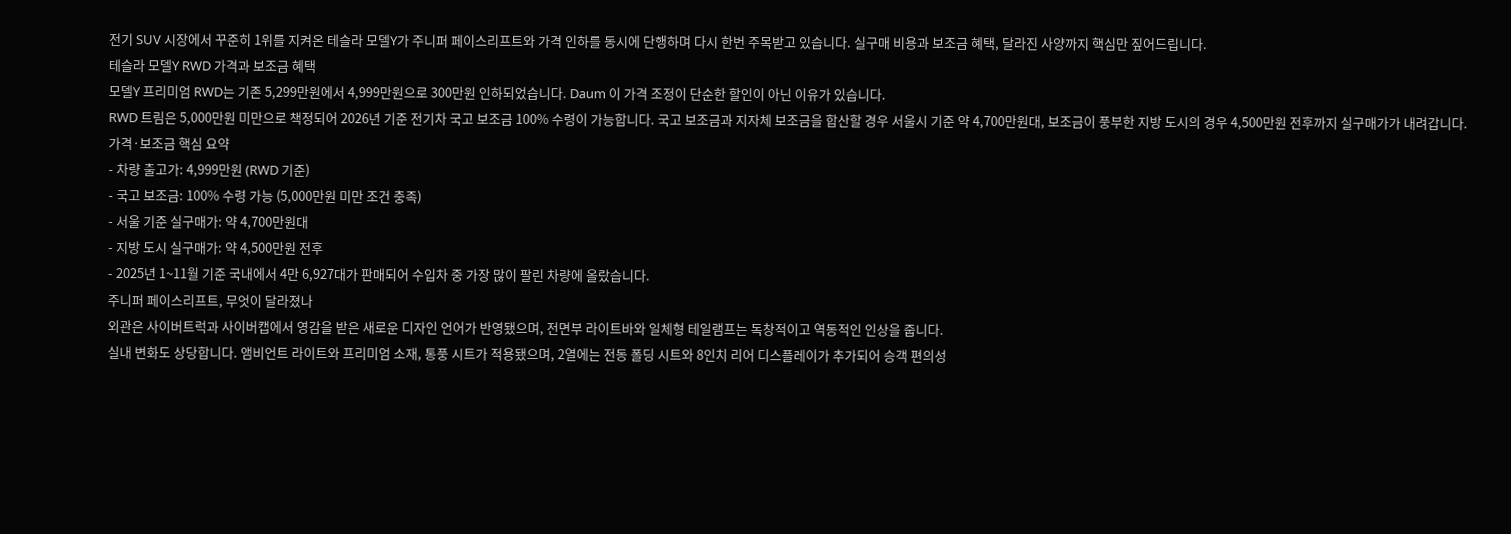전기 SUV 시장에서 꾸준히 1위를 지켜온 테슬라 모델Y가 주니퍼 페이스리프트와 가격 인하를 동시에 단행하며 다시 한번 주목받고 있습니다. 실구매 비용과 보조금 혜택, 달라진 사양까지 핵심만 짚어드립니다.
테슬라 모델Y RWD 가격과 보조금 혜택
모델Y 프리미엄 RWD는 기존 5,299만원에서 4,999만원으로 300만원 인하되었습니다. Daum 이 가격 조정이 단순한 할인이 아닌 이유가 있습니다.
RWD 트림은 5,000만원 미만으로 책정되어 2026년 기준 전기차 국고 보조금 100% 수령이 가능합니다. 국고 보조금과 지자체 보조금을 합산할 경우 서울시 기준 약 4,700만원대, 보조금이 풍부한 지방 도시의 경우 4,500만원 전후까지 실구매가가 내려갑니다.
가격·보조금 핵심 요약
- 차량 출고가: 4,999만원 (RWD 기준)
- 국고 보조금: 100% 수령 가능 (5,000만원 미만 조건 충족)
- 서울 기준 실구매가: 약 4,700만원대
- 지방 도시 실구매가: 약 4,500만원 전후
- 2025년 1~11월 기준 국내에서 4만 6,927대가 판매되어 수입차 중 가장 많이 팔린 차량에 올랐습니다.
주니퍼 페이스리프트, 무엇이 달라졌나
외관은 사이버트럭과 사이버캡에서 영감을 받은 새로운 디자인 언어가 반영됐으며, 전면부 라이트바와 일체형 테일램프는 독창적이고 역동적인 인상을 줍니다.
실내 변화도 상당합니다. 앰비언트 라이트와 프리미엄 소재, 통풍 시트가 적용됐으며, 2열에는 전동 폴딩 시트와 8인치 리어 디스플레이가 추가되어 승객 편의성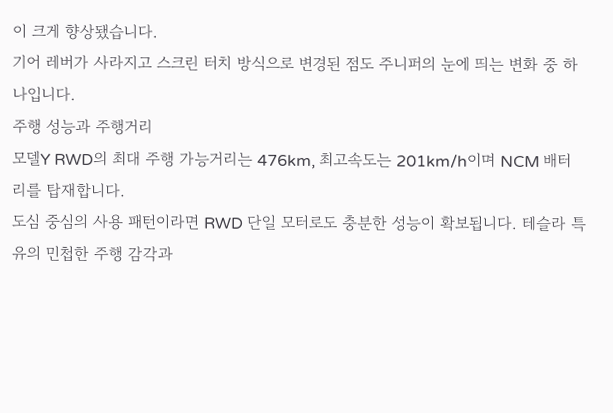이 크게 향상됐습니다.
기어 레버가 사라지고 스크린 터치 방식으로 변경된 점도 주니퍼의 눈에 띄는 변화 중 하나입니다.
주행 성능과 주행거리
모델Y RWD의 최대 주행 가능거리는 476km, 최고속도는 201km/h이며 NCM 배터리를 탑재합니다.
도심 중심의 사용 패턴이라면 RWD 단일 모터로도 충분한 성능이 확보됩니다. 테슬라 특유의 민첩한 주행 감각과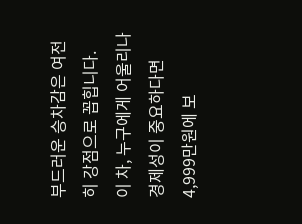부드러운 승차감은 여전히 강점으로 꼽힙니다.
이 차, 누구에게 어울리나
경제성이 중요하다면 4,999만원에 보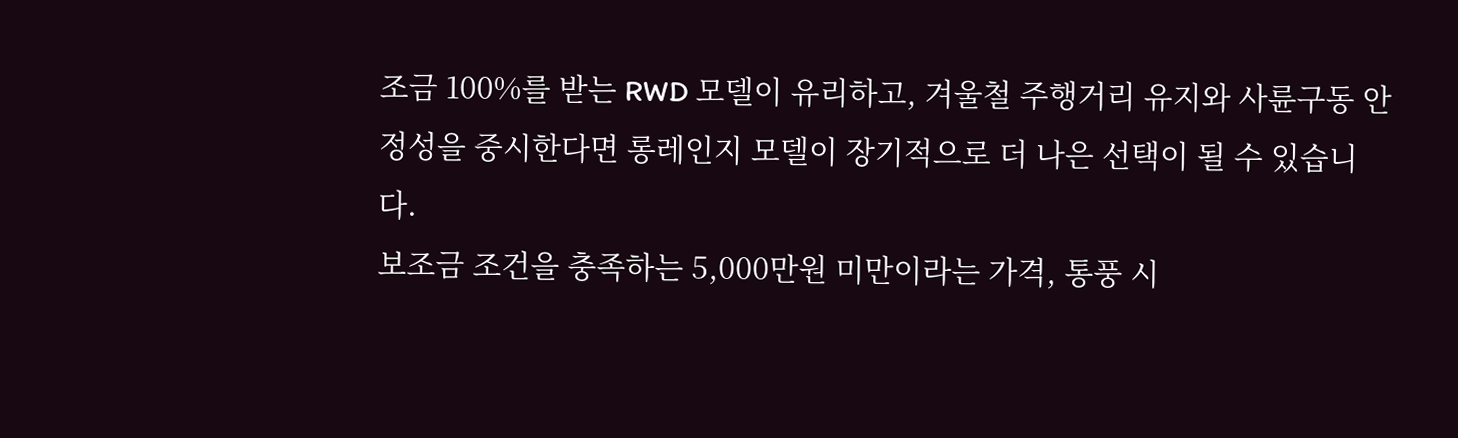조금 100%를 받는 RWD 모델이 유리하고, 겨울철 주행거리 유지와 사륜구동 안정성을 중시한다면 롱레인지 모델이 장기적으로 더 나은 선택이 될 수 있습니다.
보조금 조건을 충족하는 5,000만원 미만이라는 가격, 통풍 시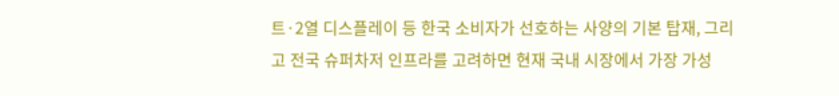트·2열 디스플레이 등 한국 소비자가 선호하는 사양의 기본 탑재, 그리고 전국 슈퍼차저 인프라를 고려하면 현재 국내 시장에서 가장 가성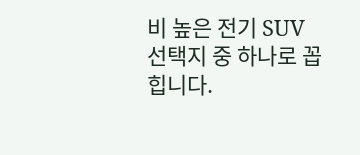비 높은 전기 SUV 선택지 중 하나로 꼽힙니다.